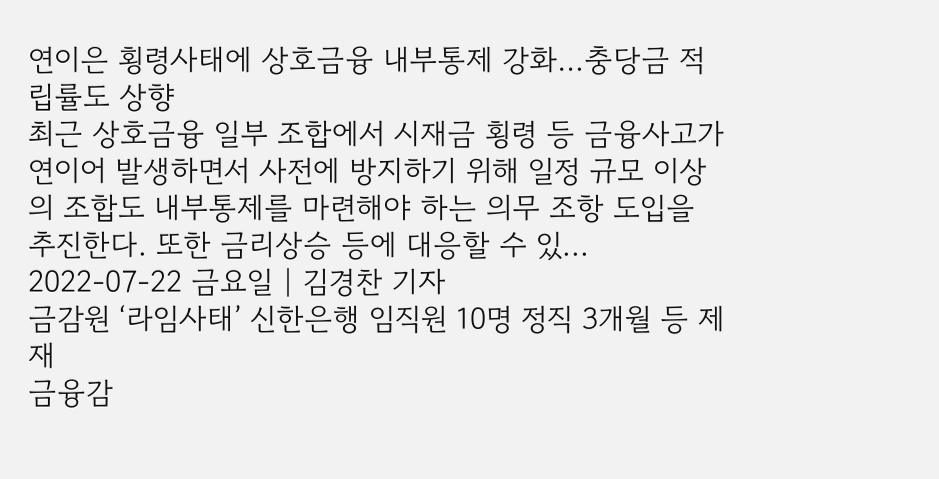연이은 횡령사태에 상호금융 내부통제 강화…충당금 적립률도 상향
최근 상호금융 일부 조합에서 시재금 횡령 등 금융사고가 연이어 발생하면서 사전에 방지하기 위해 일정 규모 이상의 조합도 내부통제를 마련해야 하는 의무 조항 도입을 추진한다. 또한 금리상승 등에 대응할 수 있...
2022-07-22 금요일 | 김경찬 기자
금감원 ‘라임사태’ 신한은행 임직원 10명 정직 3개월 등 제재
금융감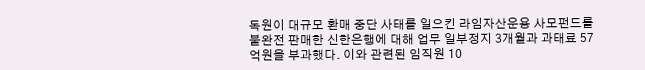독원이 대규모 환매 중단 사태를 일으킨 라임자산운용 사모펀드를 불완전 판매한 신한은행에 대해 업무 일부정지 3개월과 과태료 57억원을 부과했다. 이와 관련된 임직원 10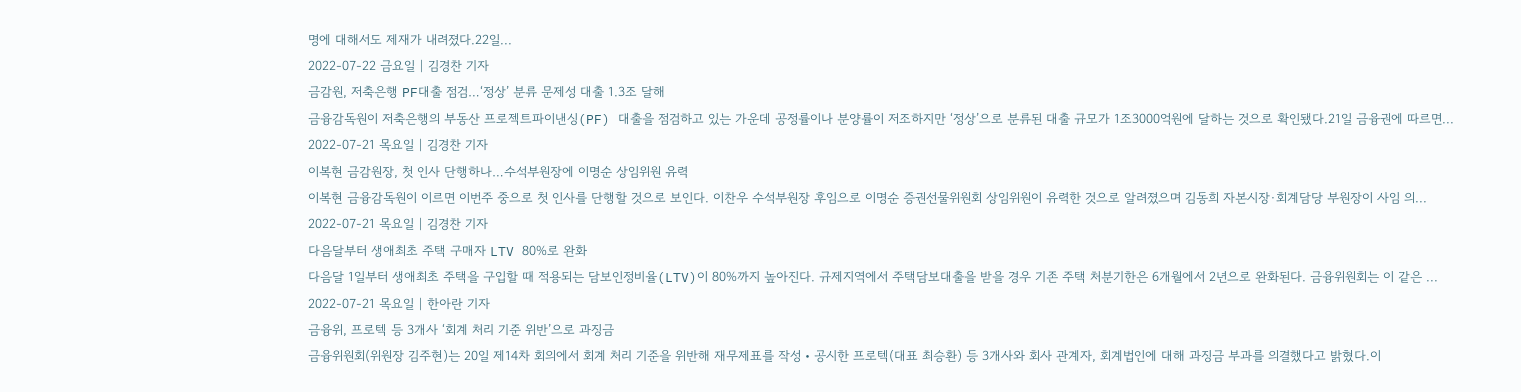명에 대해서도 제재가 내려졌다.22일...
2022-07-22 금요일 | 김경찬 기자
금감원, 저축은행 PF대출 점검…‘정상’ 분류 문제성 대출 1.3조 달해
금융감독원이 저축은행의 부동산 프로젝트파이낸싱(PF) 대출을 점검하고 있는 가운데 공정률이나 분양률이 저조하지만 ‘정상’으로 분류된 대출 규모가 1조3000억원에 달하는 것으로 확인됐다.21일 금융권에 따르면...
2022-07-21 목요일 | 김경찬 기자
이복현 금감원장, 첫 인사 단행하나…수석부원장에 이명순 상임위원 유력
이복현 금융감독원이 이르면 이번주 중으로 첫 인사를 단행할 것으로 보인다. 이찬우 수석부원장 후임으로 이명순 증권선물위원회 상임위원이 유력한 것으로 알려졌으며 김동희 자본시장·회계담당 부원장이 사임 의...
2022-07-21 목요일 | 김경찬 기자
다음달부터 생애최초 주택 구매자 LTV 80%로 완화
다음달 1일부터 생애최초 주택을 구입할 때 적용되는 담보인정비율(LTV)이 80%까지 높아진다. 규제지역에서 주택담보대출을 받을 경우 기존 주택 처분기한은 6개월에서 2년으로 완화된다. 금융위원회는 이 같은 ...
2022-07-21 목요일 | 한아란 기자
금융위, 프로텍 등 3개사 ‘회계 처리 기준 위반’으로 과징금
금융위원회(위원장 김주현)는 20일 제14차 회의에서 회계 처리 기준을 위반해 재무제표를 작성‧공시한 프로텍(대표 최승환) 등 3개사와 회사 관계자, 회계법인에 대해 과징금 부과를 의결했다고 밝혔다.이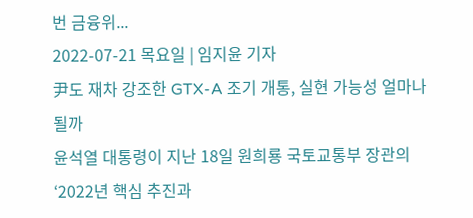번 금융위...
2022-07-21 목요일 | 임지윤 기자
尹도 재차 강조한 GTX-A 조기 개통, 실현 가능성 얼마나 될까
윤석열 대통령이 지난 18일 원희룡 국토교통부 장관의 ‘2022년 핵심 추진과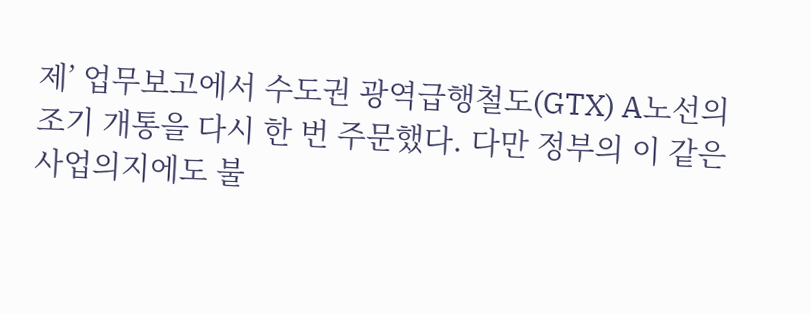제’ 업무보고에서 수도권 광역급행철도(GTX) A노선의 조기 개통을 다시 한 번 주문했다. 다만 정부의 이 같은 사업의지에도 불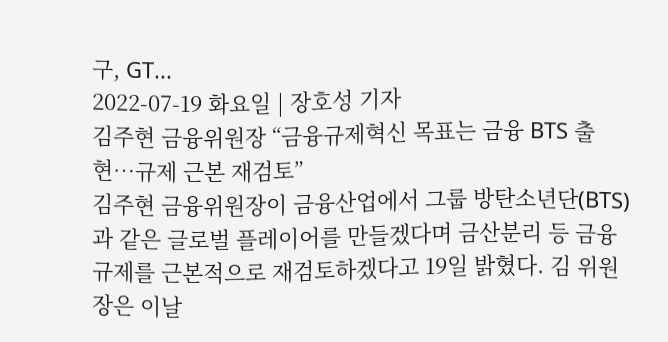구, GT...
2022-07-19 화요일 | 장호성 기자
김주현 금융위원장 “금융규제혁신 목표는 금융 BTS 출현…규제 근본 재검토”
김주현 금융위원장이 금융산업에서 그룹 방탄소년단(BTS)과 같은 글로벌 플레이어를 만들겠다며 금산분리 등 금융규제를 근본적으로 재검토하겠다고 19일 밝혔다. 김 위원장은 이날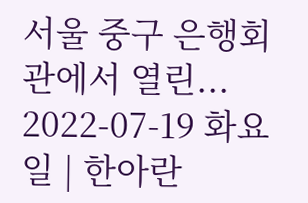서울 중구 은행회관에서 열린...
2022-07-19 화요일 | 한아란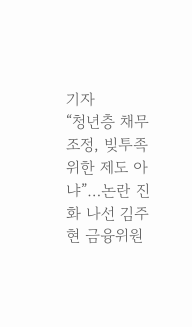기자
“청년층 채무조정, 빚투족 위한 제도 아냐”…논란 진화 나선 김주현 금융위원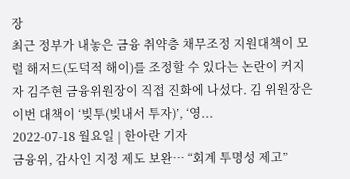장
최근 정부가 내놓은 금융 취약층 채무조정 지원대책이 모럴 해저드(도덕적 해이)를 조정할 수 있다는 논란이 커지자 김주현 금융위원장이 직접 진화에 나섰다. 김 위원장은 이번 대책이 ‘빚투(빚내서 투자)’, ‘영...
2022-07-18 월요일 | 한아란 기자
금융위, 감사인 지정 제도 보완… “회계 투명성 제고”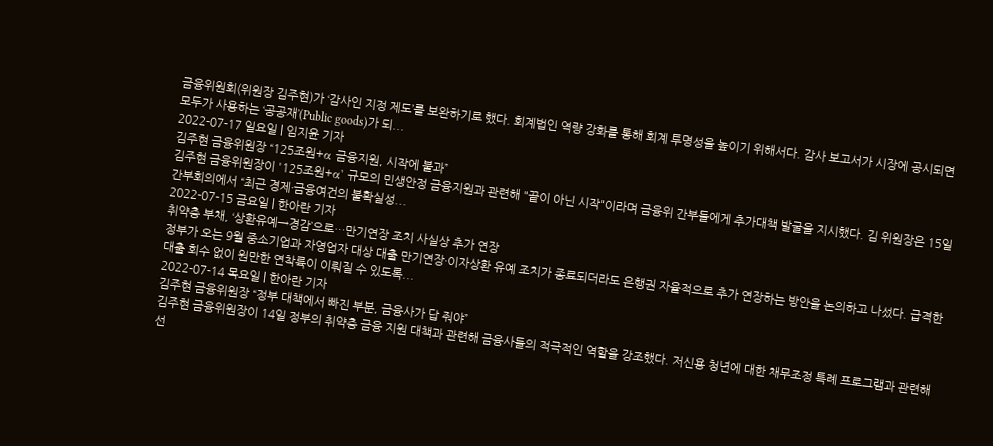금융위원회(위원장 김주현)가 ‘감사인 지정 제도’를 보완하기로 했다. 회계법인 역량 강화를 통해 회계 투명성을 높이기 위해서다. 감사 보고서가 시장에 공시되면 모두가 사용하는 ‘공공재’(Public goods)가 되...
2022-07-17 일요일 | 임지윤 기자
김주현 금융위원장 “125조원+α 금융지원, 시작에 불과”
김주현 금융위원장이 '125조원+α' 규모의 민생안정 금융지원과 관련해 "끝이 아닌 시작"이라며 금융위 간부들에게 추가대책 발굴을 지시했다. 김 위원장은 15일 간부회의에서 “최근 경제·금융여건의 불확실성...
2022-07-15 금요일 | 한아란 기자
취약층 부채, ‘상환유예→경감’으로…만기연장 조치 사실상 추가 연장
정부가 오는 9월 중소기업과 자영업자 대상 대출 만기연장·이자상환 유예 조치가 종료되더라도 은행권 자율적으로 추가 연장하는 방안을 논의하고 나섰다. 급격한 대출 회수 없이 원만한 연착륙이 이뤄질 수 있도록...
2022-07-14 목요일 | 한아란 기자
김주현 금융위원장 “정부 대책에서 빠진 부분, 금융사가 답 줘야”
김주현 금융위원장이 14일 정부의 취약층 금융 지원 대책과 관련해 금융사들의 적극적인 역할을 강조했다. 저신용 청년에 대한 채무조정 특례 프로그램과 관련해선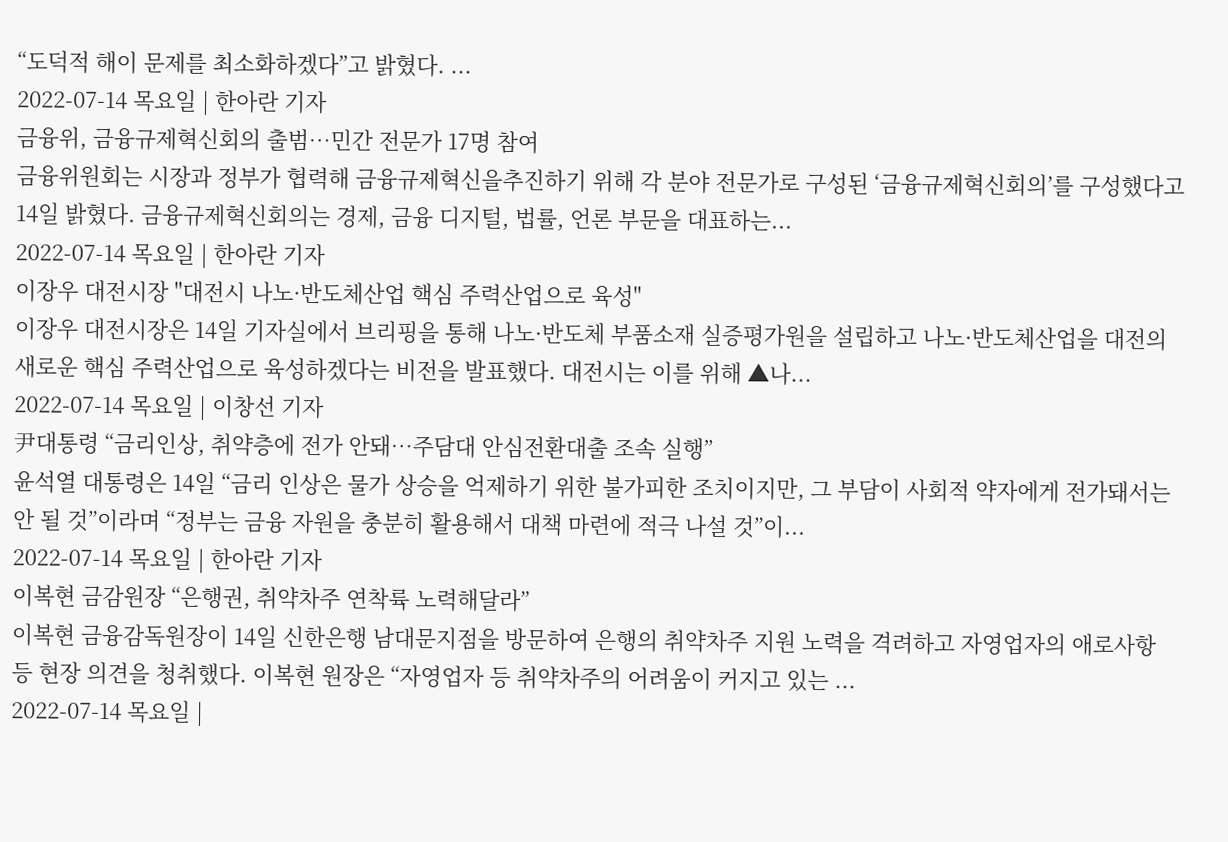“도덕적 해이 문제를 최소화하겠다”고 밝혔다. ...
2022-07-14 목요일 | 한아란 기자
금융위, 금융규제혁신회의 출범…민간 전문가 17명 참여
금융위원회는 시장과 정부가 협력해 금융규제혁신을추진하기 위해 각 분야 전문가로 구성된 ‘금융규제혁신회의’를 구성했다고 14일 밝혔다. 금융규제혁신회의는 경제, 금융 디지털, 법률, 언론 부문을 대표하는...
2022-07-14 목요일 | 한아란 기자
이장우 대전시장 "대전시 나노·반도체산업 핵심 주력산업으로 육성"
이장우 대전시장은 14일 기자실에서 브리핑을 통해 나노·반도체 부품소재 실증평가원을 설립하고 나노·반도체산업을 대전의 새로운 핵심 주력산업으로 육성하겠다는 비전을 발표했다. 대전시는 이를 위해 ▲나...
2022-07-14 목요일 | 이창선 기자
尹대통령 “금리인상, 취약층에 전가 안돼…주담대 안심전환대출 조속 실행”
윤석열 대통령은 14일 “금리 인상은 물가 상승을 억제하기 위한 불가피한 조치이지만, 그 부담이 사회적 약자에게 전가돼서는 안 될 것”이라며 “정부는 금융 자원을 충분히 활용해서 대책 마련에 적극 나설 것”이...
2022-07-14 목요일 | 한아란 기자
이복현 금감원장 “은행권, 취약차주 연착륙 노력해달라”
이복현 금융감독원장이 14일 신한은행 남대문지점을 방문하여 은행의 취약차주 지원 노력을 격려하고 자영업자의 애로사항 등 현장 의견을 청취했다. 이복현 원장은 “자영업자 등 취약차주의 어려움이 커지고 있는 ...
2022-07-14 목요일 |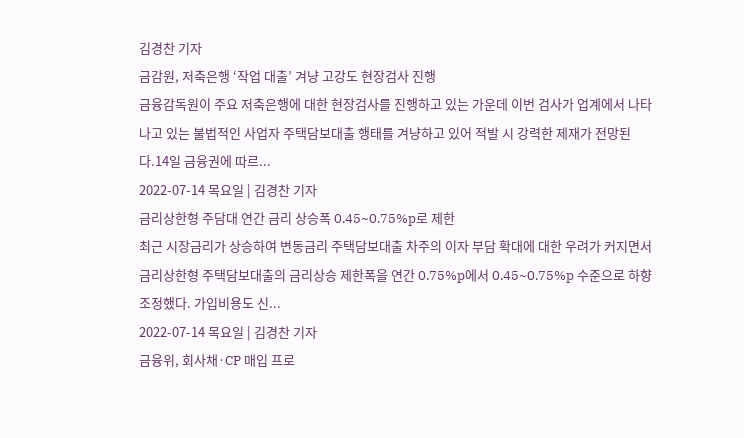김경찬 기자
금감원, 저축은행 ‘작업 대출’ 겨냥 고강도 현장검사 진행
금융감독원이 주요 저축은행에 대한 현장검사를 진행하고 있는 가운데 이번 검사가 업계에서 나타나고 있는 불법적인 사업자 주택담보대출 행태를 겨냥하고 있어 적발 시 강력한 제재가 전망된다.14일 금융권에 따르...
2022-07-14 목요일 | 김경찬 기자
금리상한형 주담대 연간 금리 상승폭 0.45~0.75%p로 제한
최근 시장금리가 상승하여 변동금리 주택담보대출 차주의 이자 부담 확대에 대한 우려가 커지면서 금리상한형 주택담보대출의 금리상승 제한폭을 연간 0.75%p에서 0.45~0.75%p 수준으로 하향 조정했다. 가입비용도 신...
2022-07-14 목요일 | 김경찬 기자
금융위, 회사채·CP 매입 프로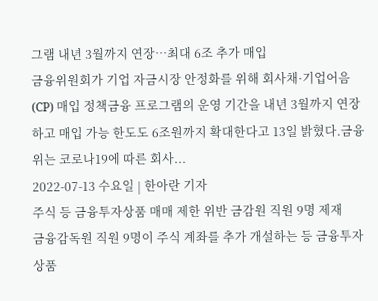그램 내년 3월까지 연장…최대 6조 추가 매입
금융위원회가 기업 자금시장 안정화를 위해 회사채·기업어음(CP) 매입 정책금융 프로그램의 운영 기간을 내년 3월까지 연장하고 매입 가능 한도도 6조원까지 확대한다고 13일 밝혔다.금융위는 코로나19에 따른 회사...
2022-07-13 수요일 | 한아란 기자
주식 등 금융투자상품 매매 제한 위반 금감원 직원 9명 제재
금융감독원 직원 9명이 주식 계좌를 추가 개설하는 등 금융투자상품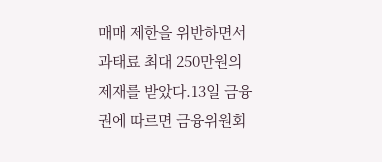매매 제한을 위반하면서 과태료 최대 250만원의 제재를 받았다.13일 금융권에 따르면 금융위원회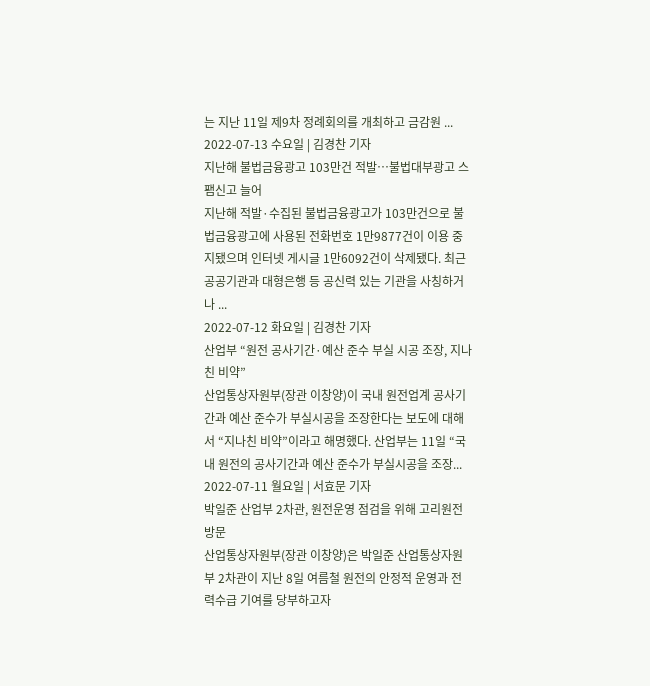는 지난 11일 제9차 정례회의를 개최하고 금감원 ...
2022-07-13 수요일 | 김경찬 기자
지난해 불법금융광고 103만건 적발…불법대부광고 스팸신고 늘어
지난해 적발·수집된 불법금융광고가 103만건으로 불법금융광고에 사용된 전화번호 1만9877건이 이용 중지됐으며 인터넷 게시글 1만6092건이 삭제됐다. 최근 공공기관과 대형은행 등 공신력 있는 기관을 사칭하거나 ...
2022-07-12 화요일 | 김경찬 기자
산업부 “원전 공사기간·예산 준수 부실 시공 조장, 지나친 비약”
산업통상자원부(장관 이창양)이 국내 원전업계 공사기간과 예산 준수가 부실시공을 조장한다는 보도에 대해서 “지나친 비약”이라고 해명했다. 산업부는 11일 “국내 원전의 공사기간과 예산 준수가 부실시공을 조장...
2022-07-11 월요일 | 서효문 기자
박일준 산업부 2차관, 원전운영 점검을 위해 고리원전 방문
산업통상자원부(장관 이창양)은 박일준 산업통상자원부 2차관이 지난 8일 여름철 원전의 안정적 운영과 전력수급 기여를 당부하고자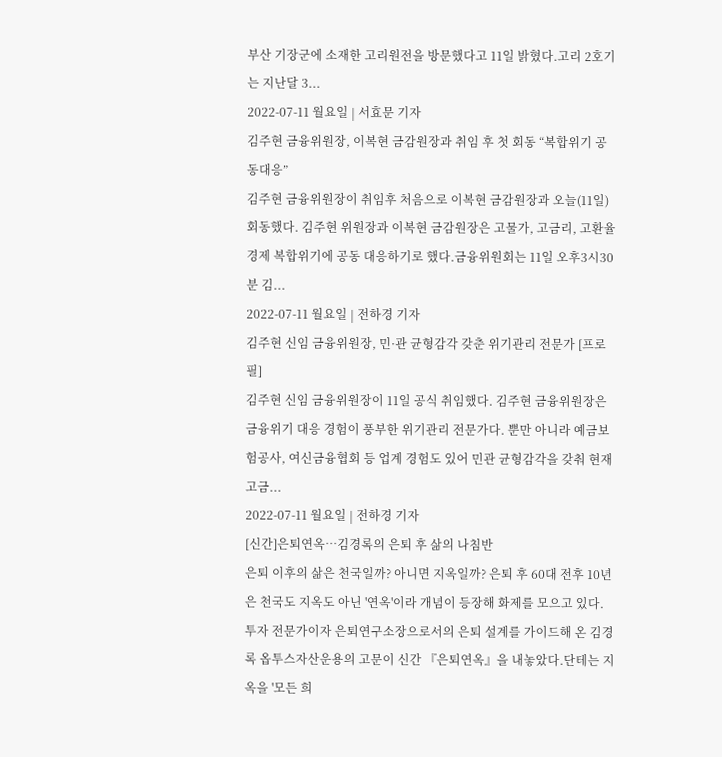부산 기장군에 소재한 고리원전을 방문했다고 11일 밝혔다.고리 2호기는 지난달 3...
2022-07-11 월요일 | 서효문 기자
김주현 금융위원장, 이복현 금감원장과 취임 후 첫 회동 “복합위기 공동대응”
김주현 금융위원장이 취임후 처음으로 이복현 금감원장과 오늘(11일) 회동했다. 김주현 위원장과 이복현 금감원장은 고물가, 고금리, 고환율 경제 복합위기에 공동 대응하기로 했다.금융위원회는 11일 오후3시30분 김...
2022-07-11 월요일 | 전하경 기자
김주현 신임 금융위원장, 민·관 균형감각 갖춘 위기관리 전문가 [프로필]
김주현 신임 금융위원장이 11일 공식 취임했다. 김주현 금융위원장은 금융위기 대응 경험이 풍부한 위기관리 전문가다. 뿐만 아니라 예금보험공사, 여신금융협회 등 업계 경험도 있어 민관 균형감각을 갖춰 현재 고금...
2022-07-11 월요일 | 전하경 기자
[신간]은퇴연옥…김경록의 은퇴 후 삶의 나침반
은퇴 이후의 삶은 천국일까? 아니면 지옥일까? 은퇴 후 60대 전후 10년은 천국도 지옥도 아닌 '연옥'이라 개념이 등장해 화제를 모으고 있다.투자 전문가이자 은퇴연구소장으로서의 은퇴 설계를 가이드해 온 김경록 옵투스자산운용의 고문이 신간 『은퇴연옥』을 내놓았다.단테는 지옥을 '모든 희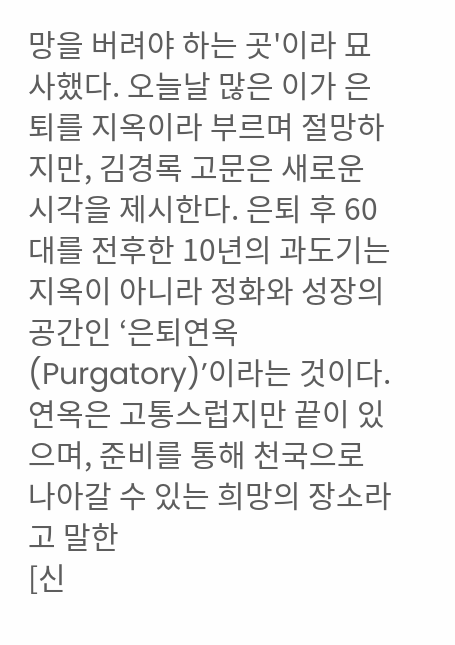망을 버려야 하는 곳'이라 묘사했다. 오늘날 많은 이가 은퇴를 지옥이라 부르며 절망하지만, 김경록 고문은 새로운 시각을 제시한다. 은퇴 후 60대를 전후한 10년의 과도기는 지옥이 아니라 정화와 성장의 공간인 ‘은퇴연옥(Purgatory)’이라는 것이다. 연옥은 고통스럽지만 끝이 있으며, 준비를 통해 천국으로 나아갈 수 있는 희망의 장소라고 말한
[신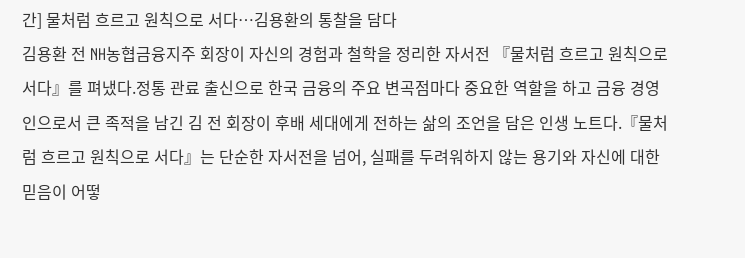간] 물처럼 흐르고 원칙으로 서다…김용환의 통찰을 담다
김용환 전 NH농협금융지주 회장이 자신의 경험과 철학을 정리한 자서전 『물처럼 흐르고 원칙으로 서다』를 펴냈다.정통 관료 출신으로 한국 금융의 주요 변곡점마다 중요한 역할을 하고 금융 경영인으로서 큰 족적을 남긴 김 전 회장이 후배 세대에게 전하는 삶의 조언을 담은 인생 노트다.『물처럼 흐르고 원칙으로 서다』는 단순한 자서전을 넘어, 실패를 두려워하지 않는 용기와 자신에 대한 믿음이 어떻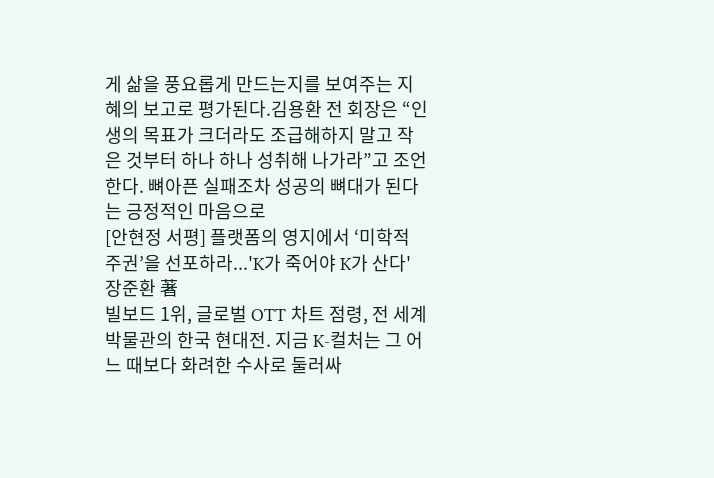게 삶을 풍요롭게 만드는지를 보여주는 지혜의 보고로 평가된다.김용환 전 회장은 “인생의 목표가 크더라도 조급해하지 말고 작은 것부터 하나 하나 성취해 나가라”고 조언한다. 뼈아픈 실패조차 성공의 뼈대가 된다는 긍정적인 마음으로
[안현정 서평] 플랫폼의 영지에서 ‘미학적 주권’을 선포하라...'K가 죽어야 K가 산다' 장준환 著
빌보드 1위, 글로벌 OTT 차트 점령, 전 세계 박물관의 한국 현대전. 지금 K-컬처는 그 어느 때보다 화려한 수사로 둘러싸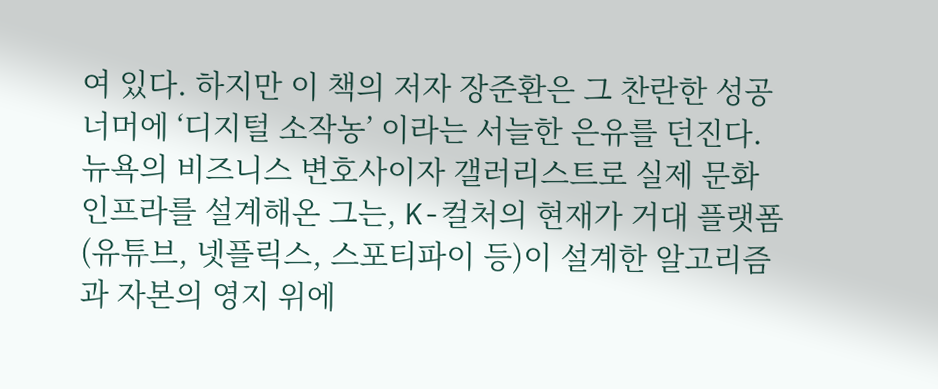여 있다. 하지만 이 책의 저자 장준환은 그 찬란한 성공 너머에 ‘디지털 소작농’ 이라는 서늘한 은유를 던진다. 뉴욕의 비즈니스 변호사이자 갤러리스트로 실제 문화 인프라를 설계해온 그는, K-컬처의 현재가 거대 플랫폼(유튜브, 넷플릭스, 스포티파이 등)이 설계한 알고리즘과 자본의 영지 위에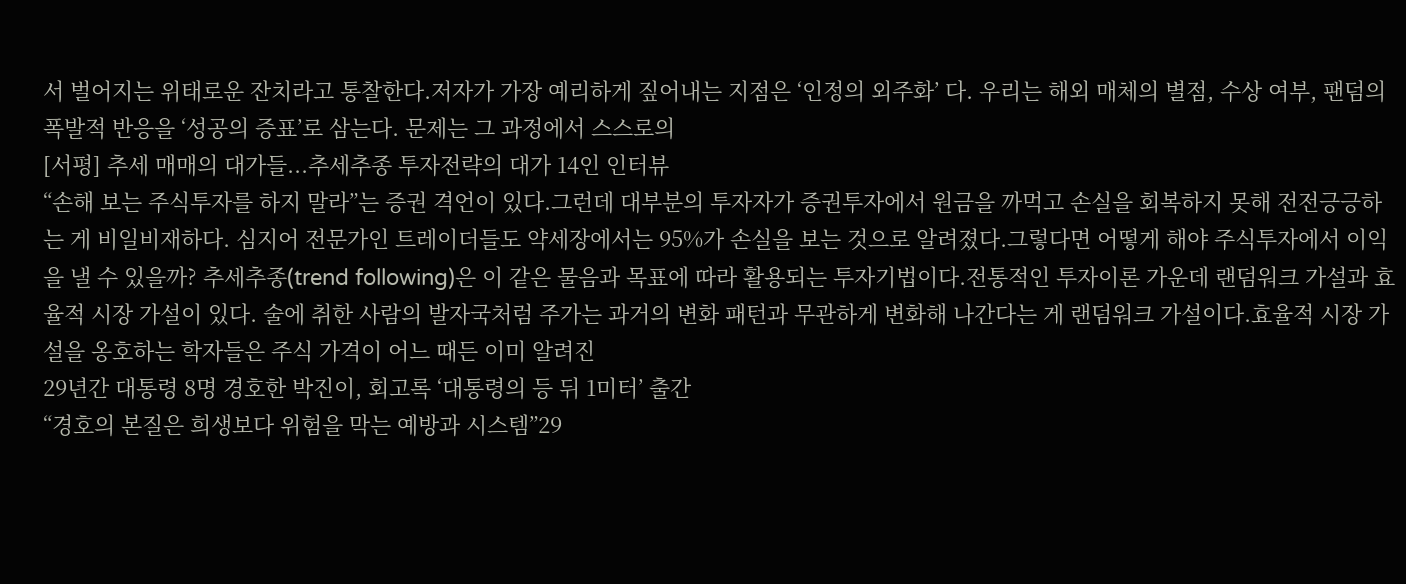서 벌어지는 위태로운 잔치라고 통찰한다.저자가 가장 예리하게 짚어내는 지점은 ‘인정의 외주화’ 다. 우리는 해외 매체의 별점, 수상 여부, 팬덤의 폭발적 반응을 ‘성공의 증표’로 삼는다. 문제는 그 과정에서 스스로의
[서평] 추세 매매의 대가들...추세추종 투자전략의 대가 14인 인터뷰
“손해 보는 주식투자를 하지 말라”는 증권 격언이 있다.그런데 대부분의 투자자가 증권투자에서 원금을 까먹고 손실을 회복하지 못해 전전긍긍하는 게 비일비재하다. 심지어 전문가인 트레이더들도 약세장에서는 95%가 손실을 보는 것으로 알려졌다.그렇다면 어떻게 해야 주식투자에서 이익을 낼 수 있을까? 추세추종(trend following)은 이 같은 물음과 목표에 따라 활용되는 투자기법이다.전통적인 투자이론 가운데 랜덤워크 가설과 효율적 시장 가설이 있다. 술에 취한 사람의 발자국처럼 주가는 과거의 변화 패턴과 무관하게 변화해 나간다는 게 랜덤워크 가설이다.효율적 시장 가설을 옹호하는 학자들은 주식 가격이 어느 때든 이미 알려진
29년간 대통령 8명 경호한 박진이, 회고록 ‘대통령의 등 뒤 1미터’ 출간
“경호의 본질은 희생보다 위험을 막는 예방과 시스템”29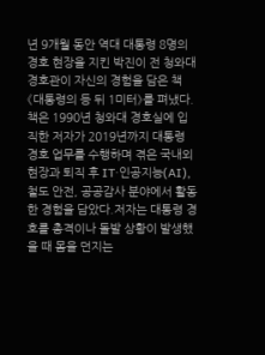년 9개월 동안 역대 대통령 8명의 경호 현장을 지킨 박진이 전 청와대 경호관이 자신의 경험을 담은 책 《대통령의 등 뒤 1미터》를 펴냈다.책은 1990년 청와대 경호실에 입직한 저자가 2019년까지 대통령 경호 업무를 수행하며 겪은 국내외 현장과 퇴직 후 IT·인공지능(AI), 철도 안전, 공공감사 분야에서 활동한 경험을 담았다.저자는 대통령 경호를 총격이나 돌발 상황이 발생했을 때 몸을 던지는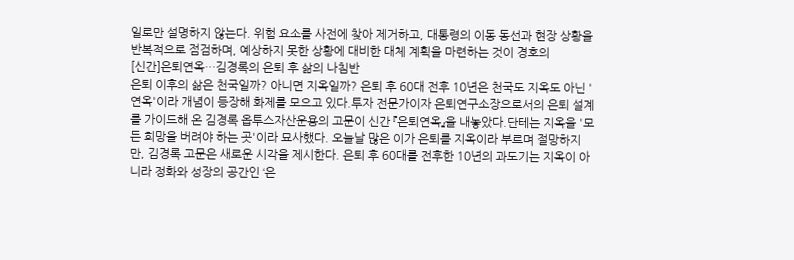일로만 설명하지 않는다. 위험 요소를 사전에 찾아 제거하고, 대통령의 이동 동선과 현장 상황을 반복적으로 점검하며, 예상하지 못한 상황에 대비한 대체 계획을 마련하는 것이 경호의
[신간]은퇴연옥…김경록의 은퇴 후 삶의 나침반
은퇴 이후의 삶은 천국일까? 아니면 지옥일까? 은퇴 후 60대 전후 10년은 천국도 지옥도 아닌 '연옥'이라 개념이 등장해 화제를 모으고 있다.투자 전문가이자 은퇴연구소장으로서의 은퇴 설계를 가이드해 온 김경록 옵투스자산운용의 고문이 신간 『은퇴연옥』을 내놓았다.단테는 지옥을 '모든 희망을 버려야 하는 곳'이라 묘사했다. 오늘날 많은 이가 은퇴를 지옥이라 부르며 절망하지만, 김경록 고문은 새로운 시각을 제시한다. 은퇴 후 60대를 전후한 10년의 과도기는 지옥이 아니라 정화와 성장의 공간인 ‘은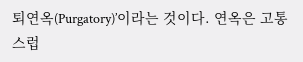퇴연옥(Purgatory)’이라는 것이다. 연옥은 고통스럽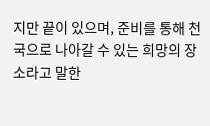지만 끝이 있으며, 준비를 통해 천국으로 나아갈 수 있는 희망의 장소라고 말한